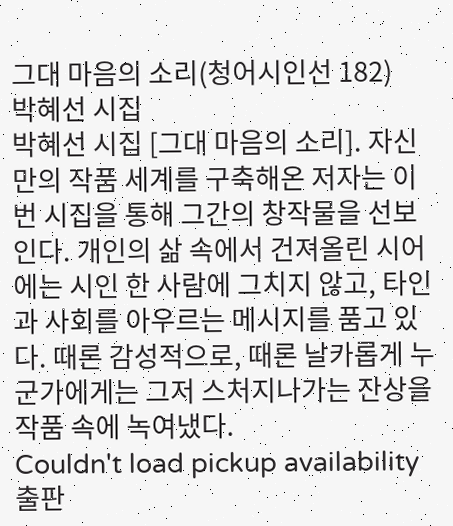그대 마음의 소리(청어시인선 182)
박혜선 시집
박혜선 시집 [그대 마음의 소리]. 자신만의 작품 세계를 구축해온 저자는 이번 시집을 통해 그간의 창작물을 선보인다. 개인의 삶 속에서 건져올린 시어에는 시인 한 사람에 그치지 않고, 타인과 사회를 아우르는 메시지를 품고 있다. 때론 감성적으로, 때론 날카롭게 누군가에게는 그저 스처지나가는 잔상을 작품 속에 녹여냈다.
Couldn't load pickup availability
출판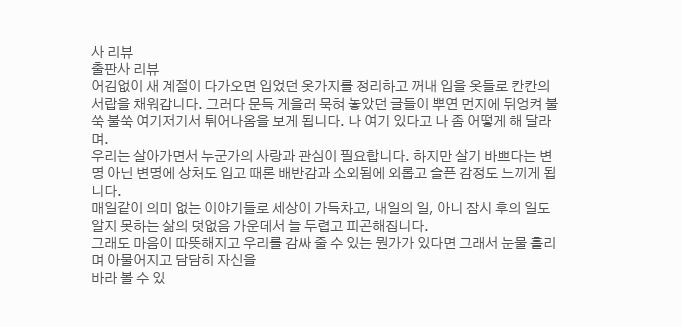사 리뷰
출판사 리뷰
어김없이 새 계절이 다가오면 입었던 옷가지를 정리하고 꺼내 입을 옷들로 칸칸의 서랍을 채워갑니다. 그러다 문득 게을러 묵혀 놓았던 글들이 뿌연 먼지에 뒤엉켜 불쑥 불쑥 여기저기서 튀어나옴을 보게 됩니다. 나 여기 있다고 나 좀 어떻게 해 달라며.
우리는 살아가면서 누군가의 사랑과 관심이 필요합니다. 하지만 살기 바쁘다는 변명 아닌 변명에 상처도 입고 때론 배반감과 소외됨에 외롭고 슬픈 감정도 느끼게 됩니다.
매일같이 의미 없는 이야기들로 세상이 가득차고, 내일의 일, 아니 잠시 후의 일도 알지 못하는 삶의 덧없음 가운데서 늘 두렵고 피곤해집니다.
그래도 마음이 따뜻해지고 우리를 감싸 줄 수 있는 뭔가가 있다면 그래서 눈물 흘리며 아물어지고 담담히 자신을
바라 볼 수 있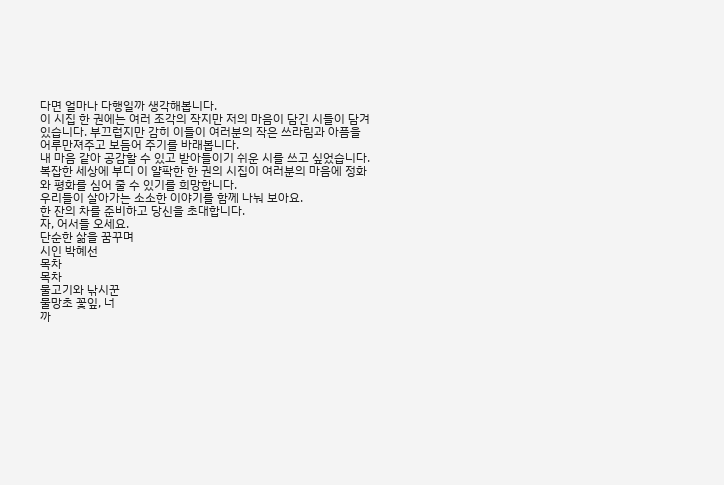다면 얼마나 다행일까 생각해봅니다.
이 시집 한 권에는 여러 조각의 작지만 저의 마음이 담긴 시들이 담겨 있습니다. 부끄럽지만 감히 이들이 여러분의 작은 쓰라림과 아픔을 어루만져주고 보듬어 주기를 바래봅니다.
내 마음 같아 공감할 수 있고 받아들이기 쉬운 시를 쓰고 싶었습니다.
복잡한 세상에 부디 이 얄팍한 한 권의 시집이 여러분의 마음에 정화와 평화를 심어 줄 수 있기를 희망합니다.
우리들이 살아가는 소소한 이야기를 함께 나눠 보아요.
한 잔의 차를 준비하고 당신을 초대합니다.
자, 어서들 오세요.
단순한 삶을 꿈꾸며
시인 박혜선
목차
목차
물고기와 낚시꾼
물망초 꽃잎, 너
까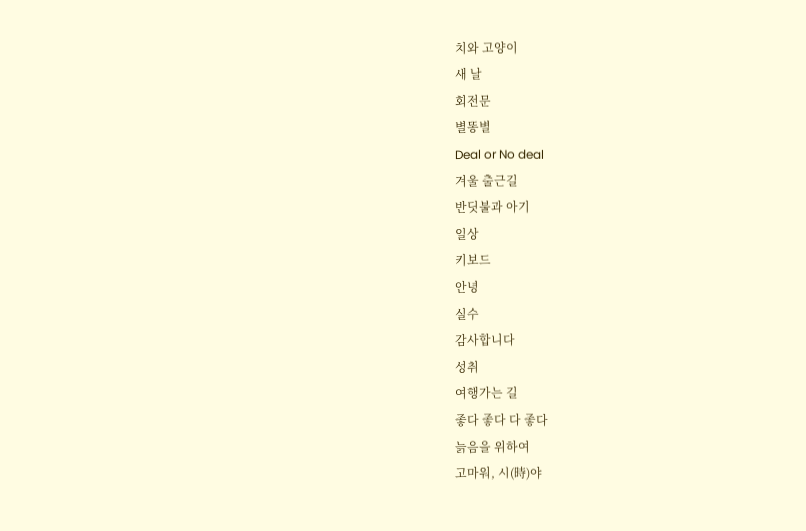치와 고양이
새 날
회전문
별똥별
Deal or No deal
겨울 출근길
반딧불과 아기
일상
키보드
안녕
실수
감사합니다
성취
여행가는 길
좋다 좋다 다 좋다
늙음을 위하여
고마워, 시(時)야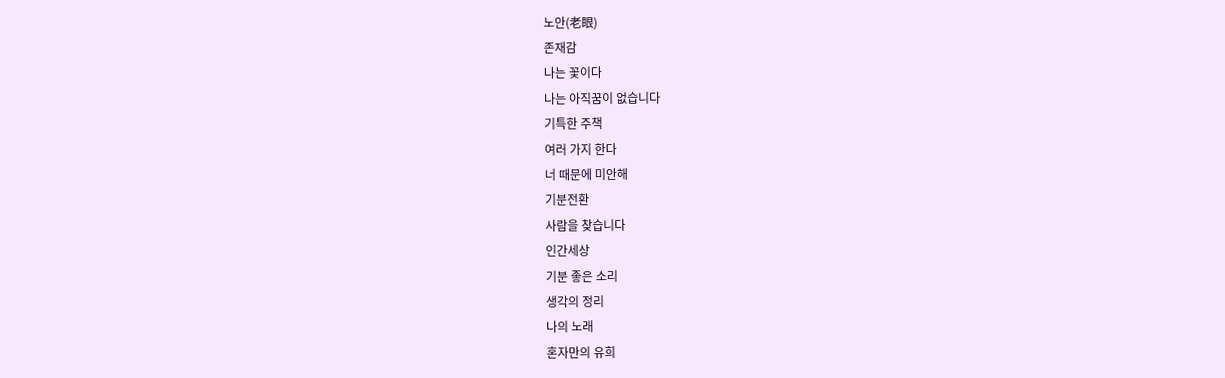노안(老眼)
존재감
나는 꽃이다
나는 아직꿈이 없습니다
기특한 주책
여러 가지 한다
너 때문에 미안해
기분전환
사람을 찾습니다
인간세상
기분 좋은 소리
생각의 정리
나의 노래
혼자만의 유희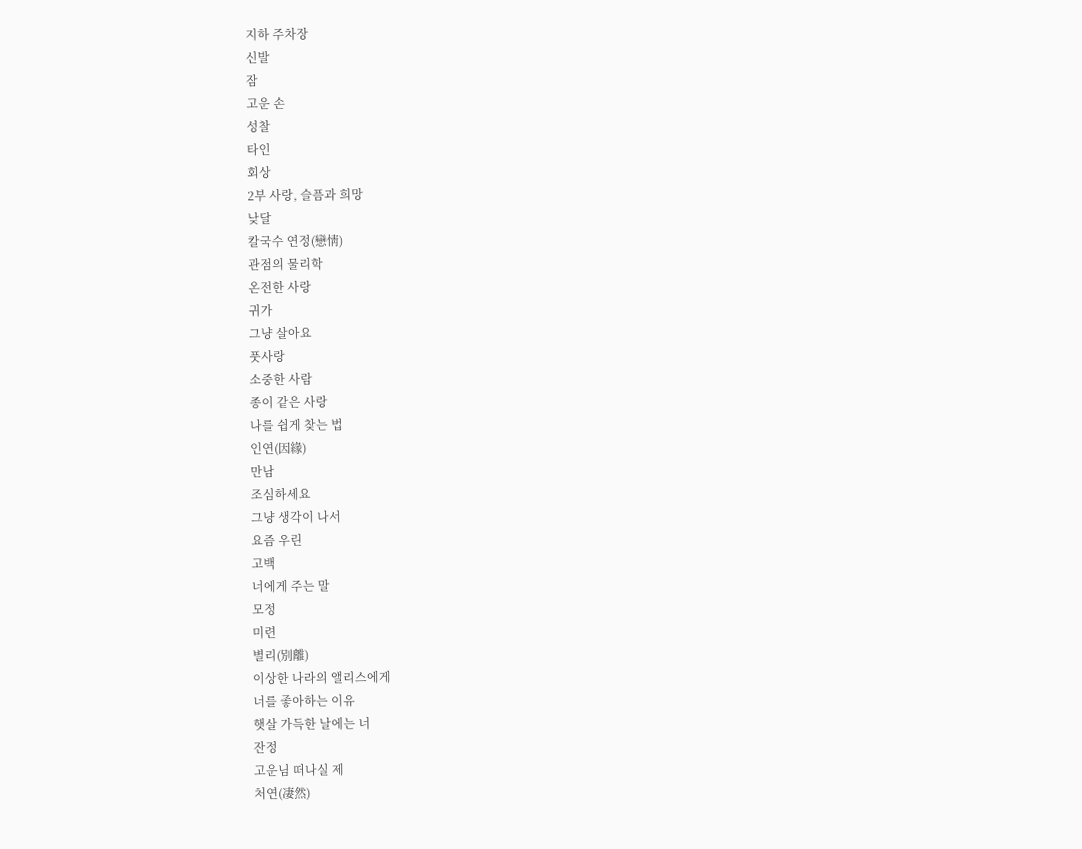지하 주차장
신발
잠
고운 손
성찰
타인
회상
2부 사랑, 슬픔과 희망
낮달
칼국수 연정(戀情)
관점의 물리학
온전한 사랑
귀가
그냥 살아요
풋사랑
소중한 사람
종이 같은 사랑
나를 쉽게 찾는 법
인연(因緣)
만남
조심하세요
그냥 생각이 나서
요즘 우린
고백
너에게 주는 말
모정
미련
별리(別離)
이상한 나라의 앨리스에게
너를 좋아하는 이유
햇살 가득한 날에는 너
잔정
고운님 떠나실 제
처연(凄然)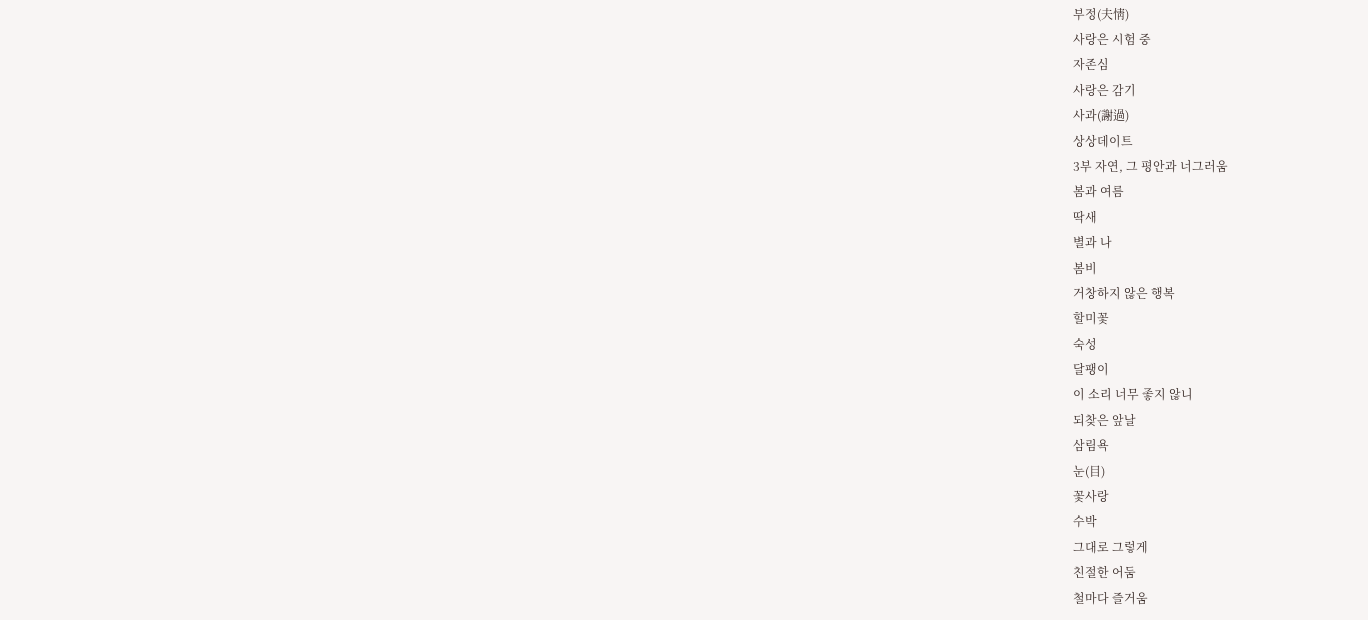부정(夫情)
사랑은 시험 중
자존심
사랑은 감기
사과(謝過)
상상데이트
3부 자연, 그 평안과 너그러움
봄과 여름
딱새
별과 나
봄비
거창하지 않은 행복
할미꽃
숙성
달팽이
이 소리 너무 좋지 않니
되찾은 앞날
삼림욕
눈(目)
꽃사랑
수박
그대로 그렇게
친절한 어둠
철마다 즐거움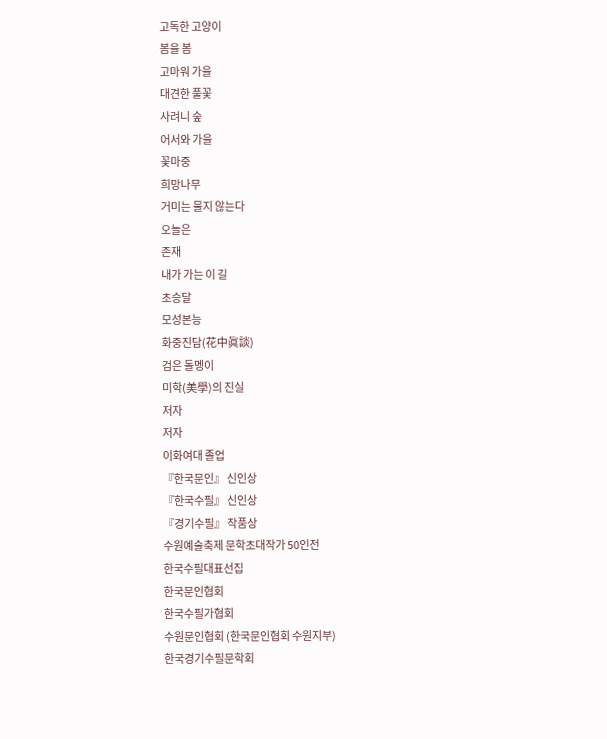고독한 고양이
봄을 봄
고마워 가을
대견한 풀꽃
사려니 숲
어서와 가을
꽃마중
희망나무
거미는 물지 않는다
오늘은
존재
내가 가는 이 길
초승달
모성본능
화중진담(花中眞談)
검은 돌멩이
미학(美學)의 진실
저자
저자
이화여대 졸업
『한국문인』 신인상
『한국수필』 신인상
『경기수필』 작품상
수원예술축제 문학초대작가 50인전
한국수필대표선집
한국문인협회
한국수필가협회
수원문인협회 (한국문인협회 수원지부)
한국경기수필문학회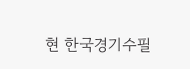현 한국경기수필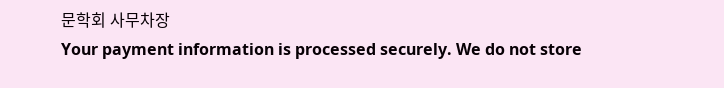문학회 사무차장
Your payment information is processed securely. We do not store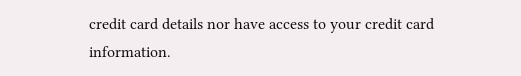credit card details nor have access to your credit card information.